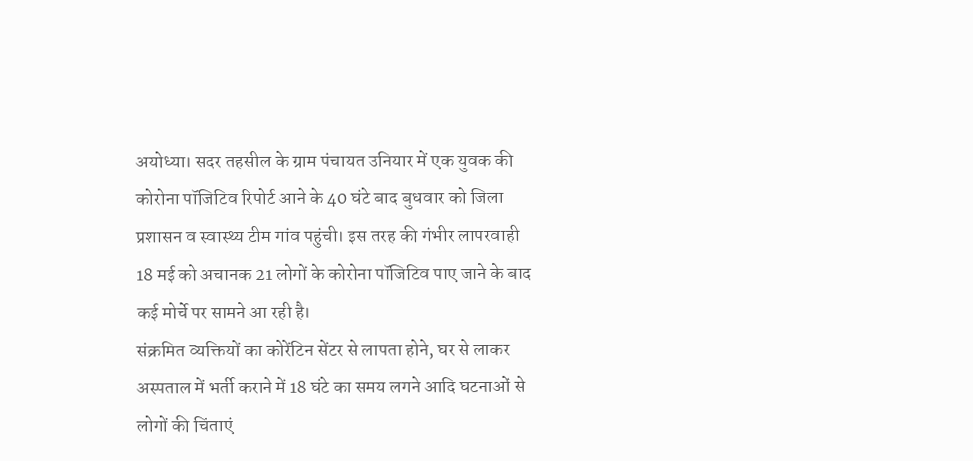अयोध्या। सदर तहसील के ग्राम पंचायत उनियार में एक युवक की कोरोना पॉजिटिव रिपोर्ट आने के 40 घंटे बाद बुधवार को जिला प्रशासन व स्वास्थ्य टीम गांव पहुंची। इस तरह की गंभीर लापरवाही 18 मई को अचानक 21 लोगों के कोरोना पॉजिटिव पाए जाने के बाद कई मोर्चे पर सामने आ रही है।
संक्रमित व्यक्तियों का कोरेंटिन सेंटर से लापता होने, घर से लाकर अस्पताल में भर्ती कराने में 18 घंटे का समय लगने आदि घटनाओं से लोगों की चिंताएं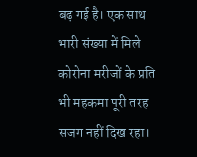बढ़ गई है। एक साथ भारी संख्या में मिले कोरोना मरीजों के प्रति भी महकमा पूरी तरह सजग नहीं दिख रहा।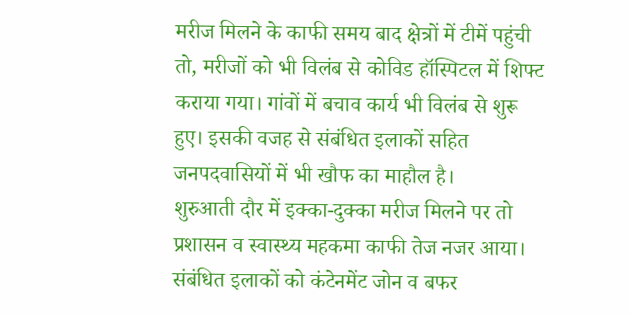मरीज मिलने के काफी समय बाद क्षेत्रों में टीमें पहुंची तो, मरीजों को भी विलंब से कोविड हॉस्पिटल में शिफ्ट कराया गया। गांवों में बचाव कार्य भी विलंब से शुरू हुए। इसकी वजह से संबंधित इलाकों सहित जनपदवासियों में भी खौफ का माहौल है।
शुरुआती दौर में इक्का-दुक्का मरीज मिलने पर तो प्रशासन व स्वास्थ्य महकमा काफी तेज नजर आया। संबंधित इलाकों को कंटेनमेंट जोन व बफर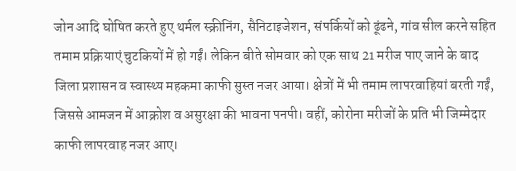जोन आदि घोषित करते हुए थर्मल स्क्रीनिंग, सैनिटाइजेशन, संपर्कियों को ढूंढने, गांव सील करने सहित तमाम प्रक्रियाएं चुटकियों में हो गईं। लेकिन बीते सोमवार को एक साथ 21 मरीज पाए जाने के बाद जिला प्रशासन व स्वास्थ्य महकमा काफी सुस्त नजर आया। क्षेत्रों में भी तमाम लापरवाहियां बरती गईं, जिससे आमजन में आक्रोश व असुरक्षा की भावना पनपी। वहीं, कोरोना मरीजों के प्रति भी जिम्मेदार काफी लापरवाह नजर आए।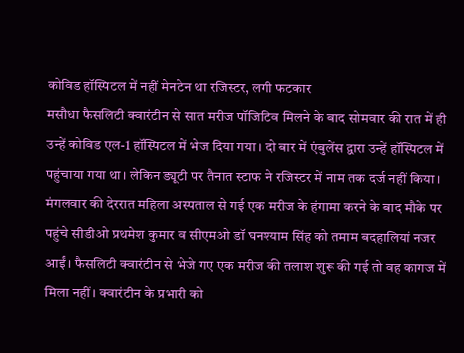कोविड हॉस्पिटल में नहीं मेनटेन था रजिस्टर, लगी फटकार
मसौधा फैसलिटी क्वारंटीन से सात मरीज पॉजिटिव मिलने के बाद सोमवार की रात में ही उन्हें कोविड एल-1 हॉस्पिटल में भेज दिया गया। दो बार में एंबुलेंस द्वारा उन्हें हॉस्पिटल में पहुंचाया गया था। लेकिन ड्यूटी पर तैनात स्टाफ ने रजिस्टर में नाम तक दर्ज नहीं किया। मंगलवार की देररात महिला अस्पताल से गई एक मरीज के हंगामा करने के बाद मौके पर पहुंचे सीडीओ प्रथमेश कुमार व सीएमओ डॉ घनश्याम सिंह को तमाम बदहालियां नजर आईं। फैसलिटी क्वारंटीन से भेजे गए एक मरीज की तलाश शुरू की गई तो वह कागज में मिला नहीं। क्वारंटीन के प्रभारी को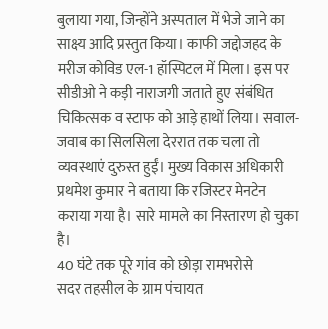बुलाया गया, जिन्होंने अस्पताल में भेजे जाने का साक्ष्य आदि प्रस्तुत किया। काफी जद्दोजहद के मरीज कोविड एल-1 हॉस्पिटल में मिला। इस पर सीडीओ ने कड़ी नाराजगी जताते हुए संबंधित चिकित्सक व स्टाफ को आड़े हाथों लिया। सवाल-जवाब का सिलसिला देररात तक चला तो व्यवस्थाएं दुरुस्त हुईं। मुख्य विकास अधिकारी प्रथमेश कुमार ने बताया कि रजिस्टर मेनटेन कराया गया है। सारे मामले का निस्तारण हो चुका है।
40 घंटे तक पूरे गांव को छोड़ा रामभरोसे
सदर तहसील के ग्राम पंचायत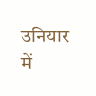उनियार में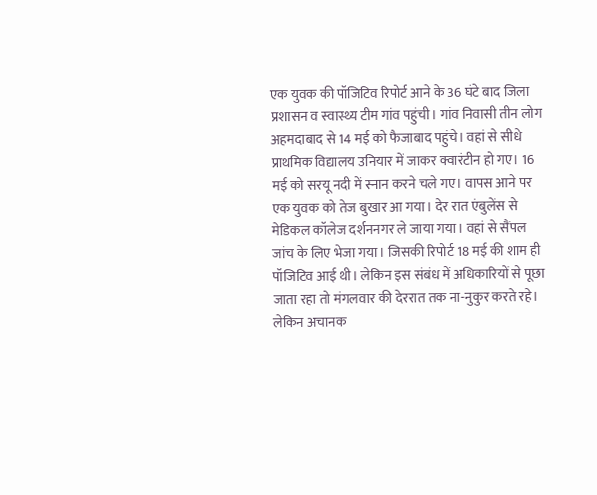एक युवक की पॉजिटिव रिपोर्ट आने के 36 घंटे बाद जिला प्रशासन व स्वास्थ्य टीम गांव पहुंची। गांव निवासी तीन लोग अहमदाबाद से 14 मई को फैजाबाद पहुंचे। वहां से सीधे प्राथमिक विद्यालय उनियार में जाकर क्वारंटीन हो गए। 16 मई को सरयू नदी में स्नान करने चले गए। वापस आने पर एक युवक को तेज बुखार आ गया। देर रात एंबुलेंस से मेडिकल कॉलेज दर्शननगर ले जाया गया। वहां से सैंपल जांच के लिए भेजा गया। जिसकी रिपोर्ट 18 मई की शाम ही पॉजिटिव आई थी। लेकिन इस संबंध में अधिकारियों से पूछा जाता रहा तो मंगलवार की देररात तक ना-नुकुर करते रहे। लेकिन अचानक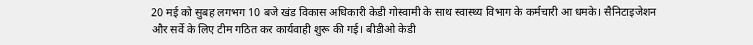20 मई को सुबह लगभग 10 बजे खंड विकास अधिकारी केडी गोस्वामी के साथ स्वास्थ्य विभाग के कर्मचारी आ धमके। सैनिटाइजेशन और सर्वे के लिए टीम गठित कर कार्यवाही शुरू की गई। बीडीओ केडी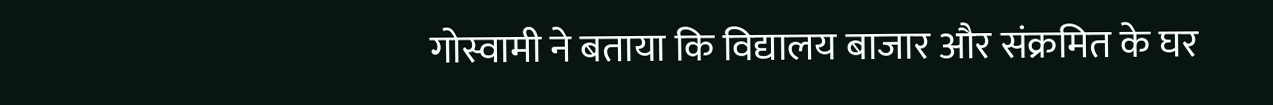गोस्वामी ने बताया कि विद्यालय बाजार और संक्रमित के घर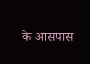के आसपास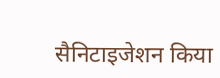सैनिटाइजेशन किया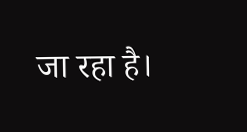जा रहा है।